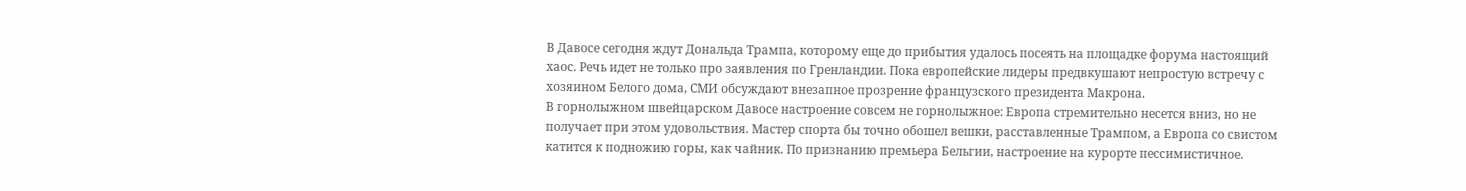В Давосе сегодня ждут Дональда Трампа, которому еще до прибытия удалось посеять на площадке форума настоящий хаос. Речь идет не только про заявления по Гренландии. Пока европейские лидеры предвкушают непростую встречу с хозяином Белого дома, СМИ обсуждают внезапное прозрение французского президента Макрона.
В горнолыжном швейцарском Давосе настроение совсем не горнолыжное: Европа стремительно несется вниз, но не получает при этом удовольствия. Мастер спорта бы точно обошел вешки, расставленные Трампом, а Европа со свистом катится к подножию горы, как чайник. По признанию премьера Бельгии, настроение на курорте пессимистичное.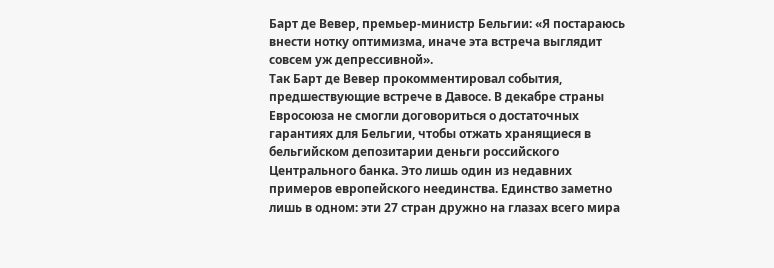Барт де Вевер, премьер-министр Бельгии: «Я постараюсь внести нотку оптимизма, иначе эта встреча выглядит совсем уж депрессивной».
Так Барт де Вевер прокомментировал события, предшествующие встрече в Давосе. В декабре страны Евросоюза не смогли договориться о достаточных гарантиях для Бельгии, чтобы отжать хранящиеся в бельгийском депозитарии деньги российского Центрального банка. Это лишь один из недавних примеров европейского неединства. Единство заметно лишь в одном: эти 27 стран дружно на глазах всего мира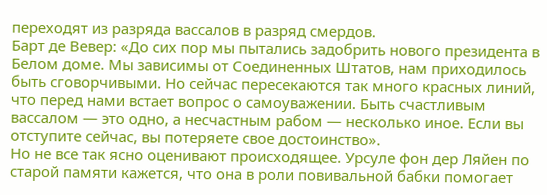переходят из разряда вассалов в разряд смердов.
Барт де Вевер: «До сих пор мы пытались задобрить нового президента в Белом доме. Мы зависимы от Соединенных Штатов, нам приходилось быть сговорчивыми. Но сейчас пересекаются так много красных линий, что перед нами встает вопрос о самоуважении. Быть счастливым вассалом — это одно, а несчастным рабом — несколько иное. Если вы отступите сейчас, вы потеряете свое достоинство».
Но не все так ясно оценивают происходящее. Урсуле фон дер Ляйен по старой памяти кажется, что она в роли повивальной бабки помогает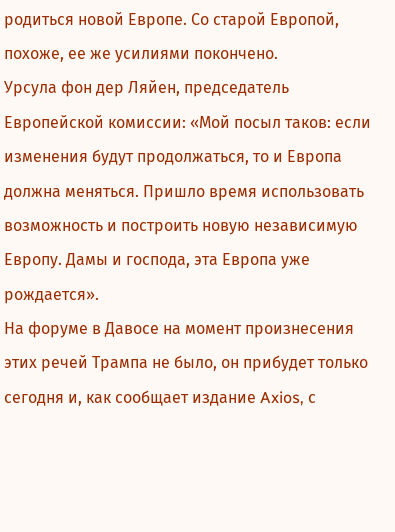родиться новой Европе. Со старой Европой, похоже, ее же усилиями покончено.
Урсула фон дер Ляйен, председатель Европейской комиссии: «Мой посыл таков: если изменения будут продолжаться, то и Европа должна меняться. Пришло время использовать возможность и построить новую независимую Европу. Дамы и господа, эта Европа уже рождается».
На форуме в Давосе на момент произнесения этих речей Трампа не было, он прибудет только сегодня и, как сообщает издание Axios, с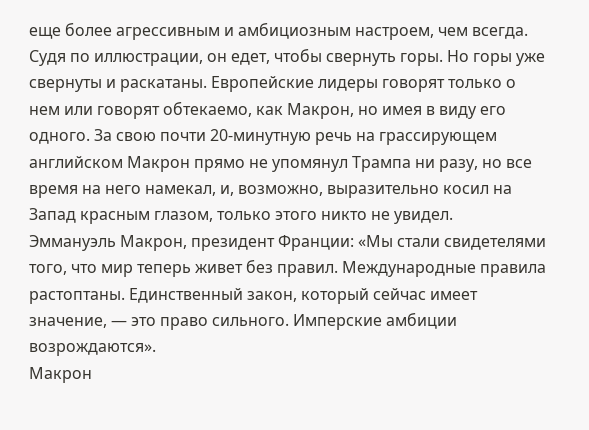еще более агрессивным и амбициозным настроем, чем всегда. Судя по иллюстрации, он едет, чтобы свернуть горы. Но горы уже свернуты и раскатаны. Европейские лидеры говорят только о нем или говорят обтекаемо, как Макрон, но имея в виду его одного. За свою почти 20-минутную речь на грассирующем английском Макрон прямо не упомянул Трампа ни разу, но все время на него намекал, и, возможно, выразительно косил на Запад красным глазом, только этого никто не увидел.
Эммануэль Макрон, президент Франции: «Мы стали свидетелями того, что мир теперь живет без правил. Международные правила растоптаны. Единственный закон, который сейчас имеет значение, — это право сильного. Имперские амбиции возрождаются».
Макрон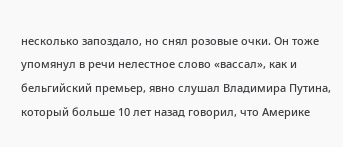несколько запоздало, но снял розовые очки. Он тоже упомянул в речи нелестное слово «вассал», как и бельгийский премьер, явно слушал Владимира Путина, который больше 10 лет назад говорил, что Америке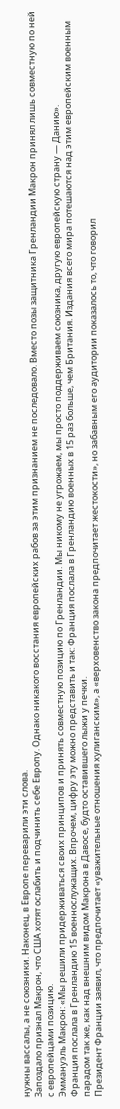нужны вассалы, а не союзники. Наконец, в Европе переварили эти слова.
Запоздало признал Макрон, что США хотят ослабить и подчинить себе Европу. Однако никакого восстания европейских рабов за этим признанием не последовало. Вместо позы защитника Гренландии Макрон принял лишь совместную по ней с европейцами позицию.
Эммануэль Макрон: «Мы решили придерживаться своих принципов и принять совместную позицию по Гренландии. Мы никому не угрожаем, мы просто поддерживаем союзника, другую европейскую страну — Данию».
Франция послала в Гренландию 15 военнослужащих. Впрочем, цифру эту можно представить и так: Франция послала в Гренландию военных в 15 раз больше, чем Британия. Издания всего мира потешаются над этим европейским военным парадом так же, как над внешним видом Макрона в Давосе, будто оставившего лыжи у печки.
Президент Франции заявил, что предпочитает «уважительные отношения хулиганским», а «верховенство закона предпочитает жестокости», но забавным его аудитории показалось то, что говорил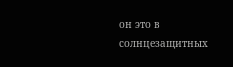он это в солнцезащитных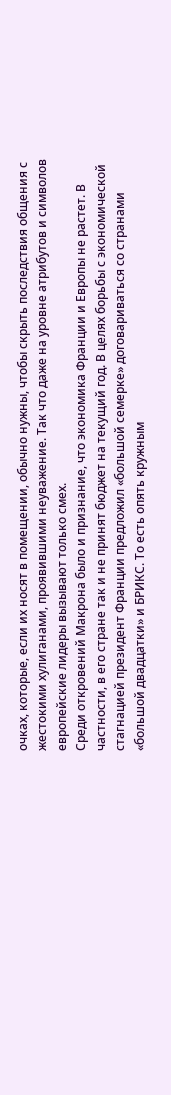очках, которые, если их носят в помещении, обычно нужны, чтобы скрыть последствия общения с жестокими хулиганами, проявившими неуважение. Так что даже на уровне атрибутов и символов европейские лидеры вызывают только смех.
Среди откровений Макрона было и признание, что экономика Франции и Европы не растет. В частности, в его стране так и не принят бюджет на текущий год. В целях борьбы с экономической стагнацией президент Франции предложил «большой семерке» договариваться со странами «большой двадцатки» и БРИКС. То есть опять кружным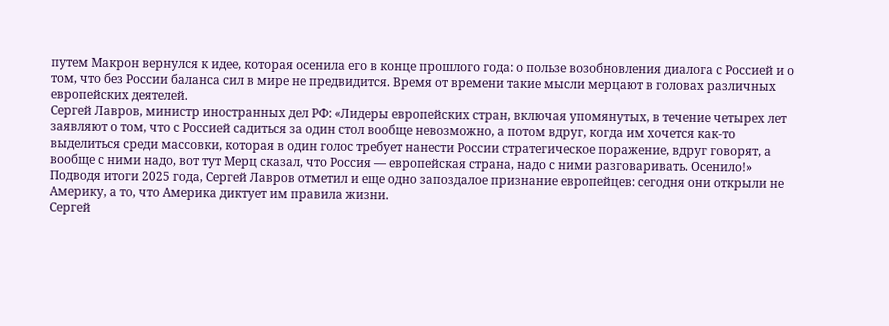путем Макрон вернулся к идее, которая осенила его в конце прошлого года: о пользе возобновления диалога с Россией и о том, что без России баланса сил в мире не предвидится. Время от времени такие мысли мерцают в головах различных европейских деятелей.
Сергей Лавров, министр иностранных дел РФ: «Лидеры европейских стран, включая упомянутых, в течение четырех лет заявляют о том, что с Россией садиться за один стол вообще невозможно, а потом вдруг, когда им хочется как-то выделиться среди массовки, которая в один голос требует нанести России стратегическое поражение, вдруг говорят, а вообще с ними надо, вот тут Мерц сказал, что Россия — европейская страна, надо с ними разговаривать. Осенило!»
Подводя итоги 2025 года, Сергей Лавров отметил и еще одно запоздалое признание европейцев: сегодня они открыли не Америку, а то, что Америка диктует им правила жизни.
Сергей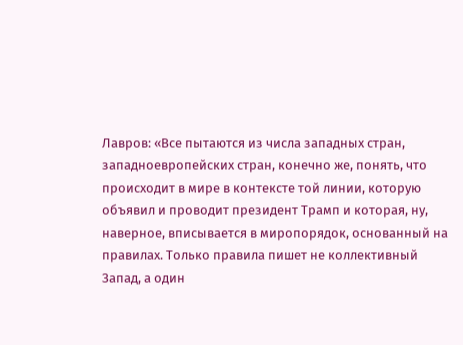Лавров: «Все пытаются из числа западных стран, западноевропейских стран, конечно же, понять, что происходит в мире в контексте той линии, которую объявил и проводит президент Трамп и которая, ну, наверное, вписывается в миропорядок, основанный на правилах. Только правила пишет не коллективный Запад, а один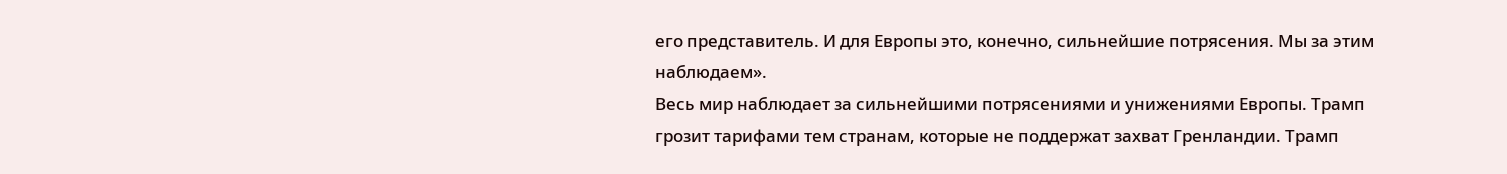его представитель. И для Европы это, конечно, сильнейшие потрясения. Мы за этим наблюдаем».
Весь мир наблюдает за сильнейшими потрясениями и унижениями Европы. Трамп грозит тарифами тем странам, которые не поддержат захват Гренландии. Трамп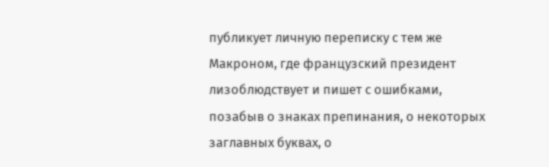публикует личную переписку с тем же Макроном, где французский президент лизоблюдствует и пишет с ошибками, позабыв о знаках препинания, о некоторых заглавных буквах, о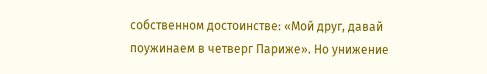собственном достоинстве: «Мой друг, давай поужинаем в четверг Париже». Но унижение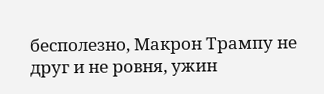бесполезно, Макрон Трампу не друг и не ровня, ужин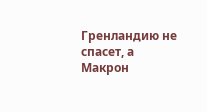Гренландию не спасет, а Макрон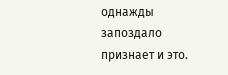однажды запоздало признает и это.